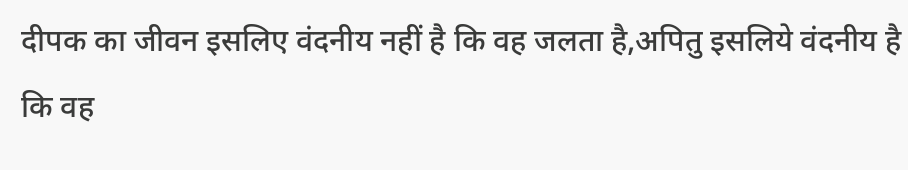दीपक का जीवन इसलिए वंदनीय नहीं है कि वह जलता है,अपितु इसलिये वंदनीय है कि वह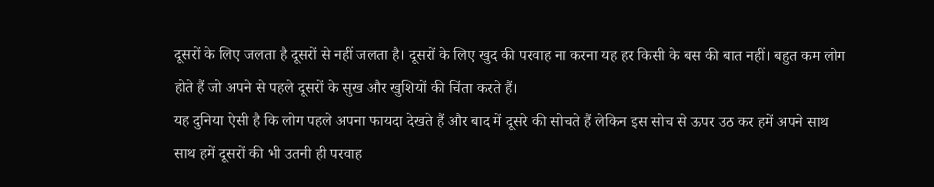दूसरों के लिए जलता है दूसरों से नहीं जलता है। दूसरों के लिए खुद की परवाह ना करना यह हर किसी के बस की बात नहीं। बहुत कम लोग होते हैं जो अपने से पहले दूसरों के सुख और खुशियों की चिंता करते हैं।
यह दुनिया ऐसी है कि लोग पहले अपना फायदा देखते हैं और बाद में दूसरे की सोचते हैं लेकिन इस सोच से ऊपर उठ कर हमें अपने साथ साथ हमें दूसरों की भी उतनी ही परवाह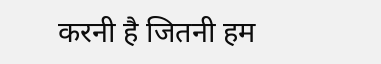करनी है जितनी हम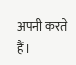अपनी करते हैं।